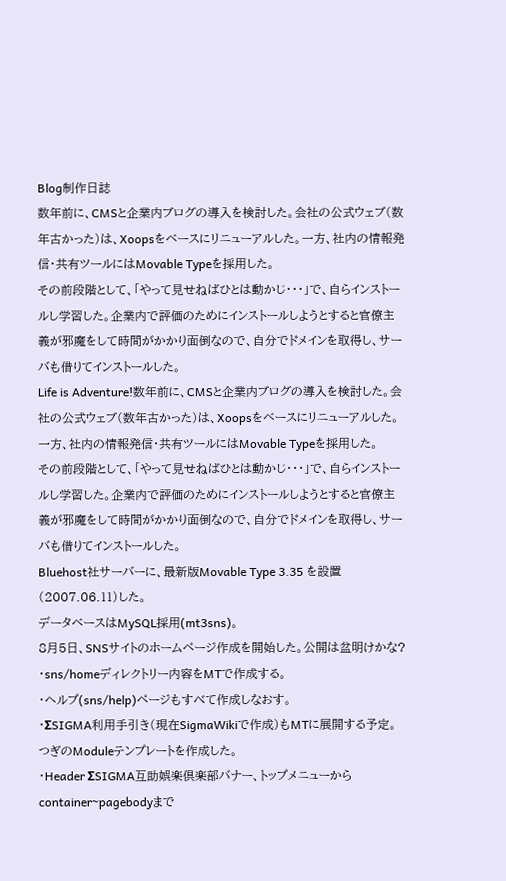Blog制作日誌
数年前に、CMSと企業内ブログの導入を検討した。会社の公式ウェブ(数年古かった)は、Xoopsをベースにリニューアルした。一方、社内の情報発信・共有ツールにはMovable Typeを採用した。
その前段階として、「やって見せねばひとは動かじ・・・」で、自らインストールし学習した。企業内で評価のためにインストールしようとすると官僚主義が邪魔をして時間がかかり面倒なので、自分でドメインを取得し、サーバも借りてインストールした。
Life is Adventure!数年前に、CMSと企業内ブログの導入を検討した。会社の公式ウェブ(数年古かった)は、Xoopsをベースにリニューアルした。一方、社内の情報発信・共有ツールにはMovable Typeを採用した。
その前段階として、「やって見せねばひとは動かじ・・・」で、自らインストールし学習した。企業内で評価のためにインストールしようとすると官僚主義が邪魔をして時間がかかり面倒なので、自分でドメインを取得し、サーバも借りてインストールした。
Bluehost社サーバーに、最新版Movable Type 3.35 を設置(2007.06.11)した。
データベースはMySQL採用(mt3sns)。
8月5日、SNSサイトのホームページ作成を開始した。公開は盆明けかな?
・sns/homeディレクトリー内容をMTで作成する。
・ヘルプ(sns/help)ページもすべて作成しなおす。
・ΣSIGMA利用手引き(現在SigmaWikiで作成)もMTに展開する予定。
つぎのModuleテンプレートを作成した。
・Header ΣSIGMA互助娯楽倶楽部バナー、トップメニューからcontainer~pagebodyまで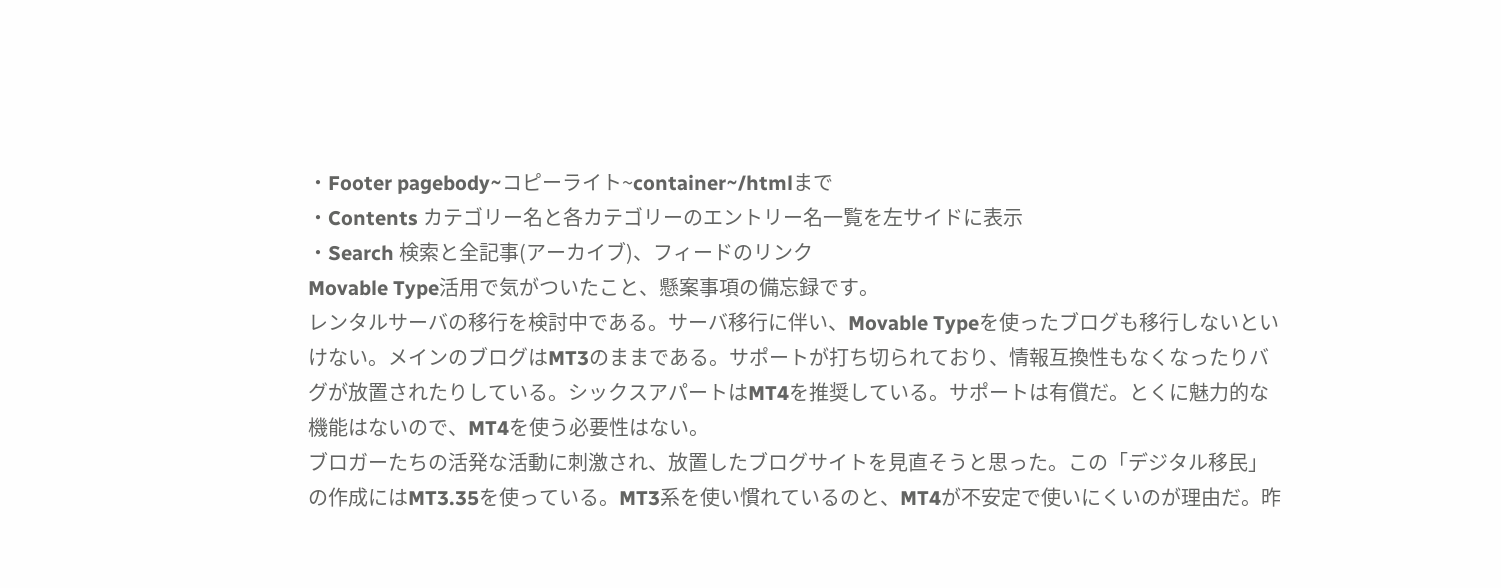・Footer pagebody~コピーライト~container~/htmlまで
・Contents カテゴリー名と各カテゴリーのエントリー名一覧を左サイドに表示
・Search 検索と全記事(アーカイブ)、フィードのリンク
Movable Type活用で気がついたこと、懸案事項の備忘録です。
レンタルサーバの移行を検討中である。サーバ移行に伴い、Movable Typeを使ったブログも移行しないといけない。メインのブログはMT3のままである。サポートが打ち切られており、情報互換性もなくなったりバグが放置されたりしている。シックスアパートはMT4を推奨している。サポートは有償だ。とくに魅力的な機能はないので、MT4を使う必要性はない。
ブロガーたちの活発な活動に刺激され、放置したブログサイトを見直そうと思った。この「デジタル移民」の作成にはMT3.35を使っている。MT3系を使い慣れているのと、MT4が不安定で使いにくいのが理由だ。昨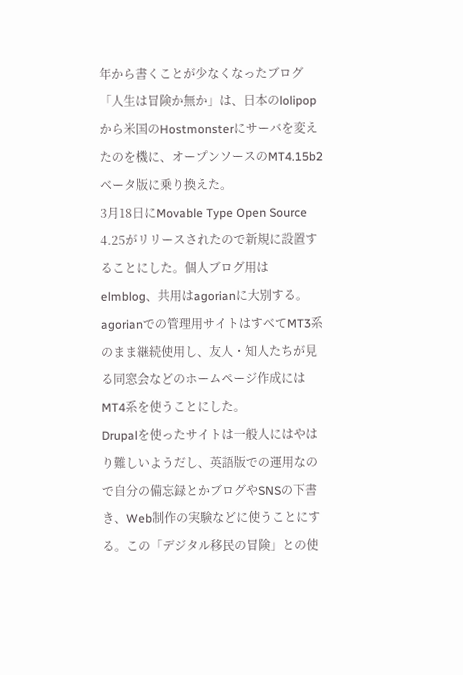年から書くことが少なくなったブログ「人生は冒険か無か」は、日本のlolipopから米国のHostmonsterにサーバを変えたのを機に、オープンソースのMT4.15b2ベータ版に乗り換えた。
3月18日にMovable Type Open Source 4.25がリリースされたので新規に設置することにした。個人ブログ用はelmblog、共用はagorianに大別する。agorianでの管理用サイトはすべてMT3系のまま継続使用し、友人・知人たちが見る同窓会などのホームページ作成にはMT4系を使うことにした。
Drupalを使ったサイトは一般人にはやはり難しいようだし、英語版での運用なので自分の備忘録とかブログやSNSの下書き、Web制作の実験などに使うことにする。この「デジタル移民の冒険」との使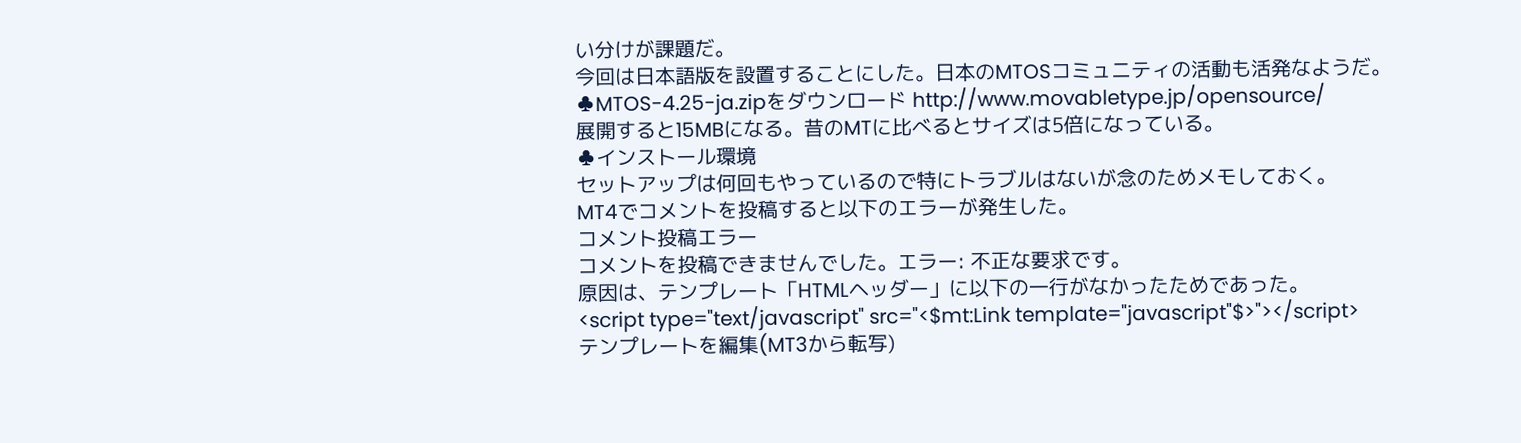い分けが課題だ。
今回は日本語版を設置することにした。日本のMTOSコミュニティの活動も活発なようだ。
♣MTOS-4.25-ja.zipをダウンロード http://www.movabletype.jp/opensource/
展開すると15MBになる。昔のMTに比べるとサイズは5倍になっている。
♣インストール環境
セットアップは何回もやっているので特にトラブルはないが念のためメモしておく。
MT4でコメントを投稿すると以下のエラーが発生した。
コメント投稿エラー
コメントを投稿できませんでした。エラー: 不正な要求です。
原因は、テンプレート「HTMLヘッダー」に以下の一行がなかったためであった。
<script type="text/javascript" src="<$mt:Link template="javascript"$>"></script>
テンプレートを編集(MT3から転写)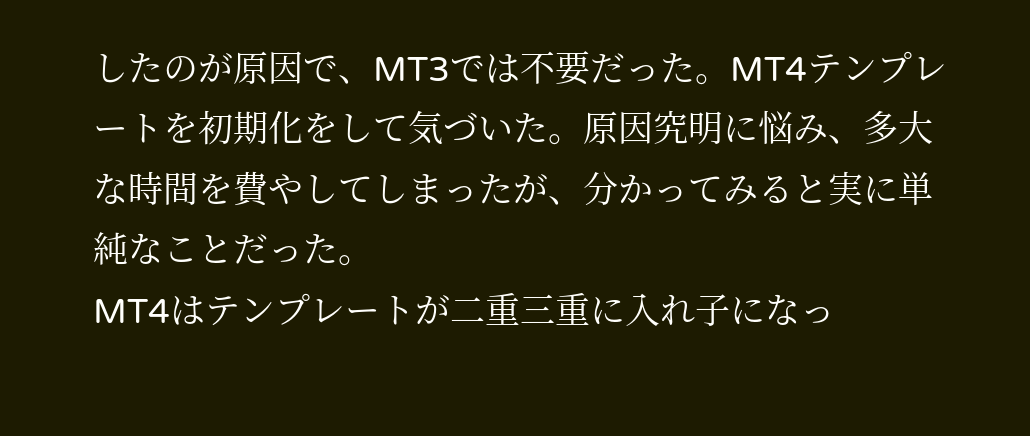したのが原因で、MT3では不要だった。MT4テンプレートを初期化をして気づいた。原因究明に悩み、多大な時間を費やしてしまったが、分かってみると実に単純なことだった。
MT4はテンプレートが二重三重に入れ子になっ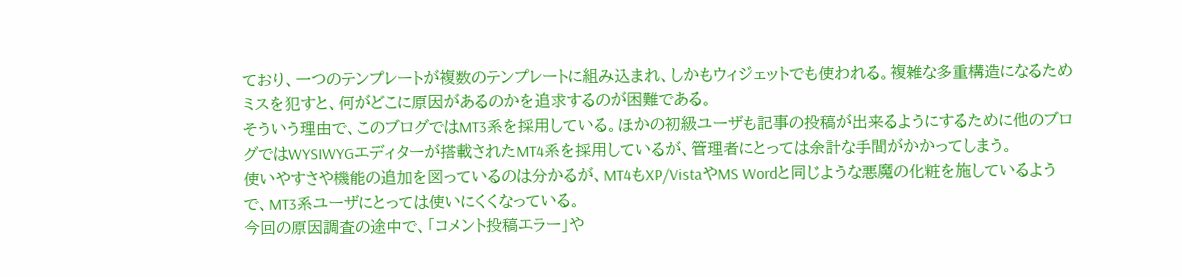ており、一つのテンプレートが複数のテンプレートに組み込まれ、しかもウィジェットでも使われる。複雑な多重構造になるためミスを犯すと、何がどこに原因があるのかを追求するのが困難である。
そういう理由で、このブログではMT3系を採用している。ほかの初級ユーザも記事の投稿が出来るようにするために他のブログではWYSIWYGエディターが搭載されたMT4系を採用しているが、管理者にとっては余計な手間がかかってしまう。
使いやすさや機能の追加を図っているのは分かるが、MT4もXP/VistaやMS Wordと同じような悪魔の化粧を施しているようで、MT3系ユーザにとっては使いにくくなっている。
今回の原因調査の途中で、「コメント投稿エラー」や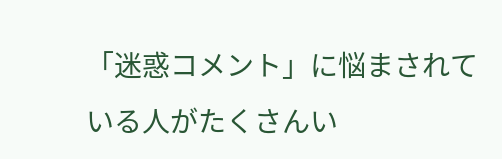「迷惑コメント」に悩まされている人がたくさんい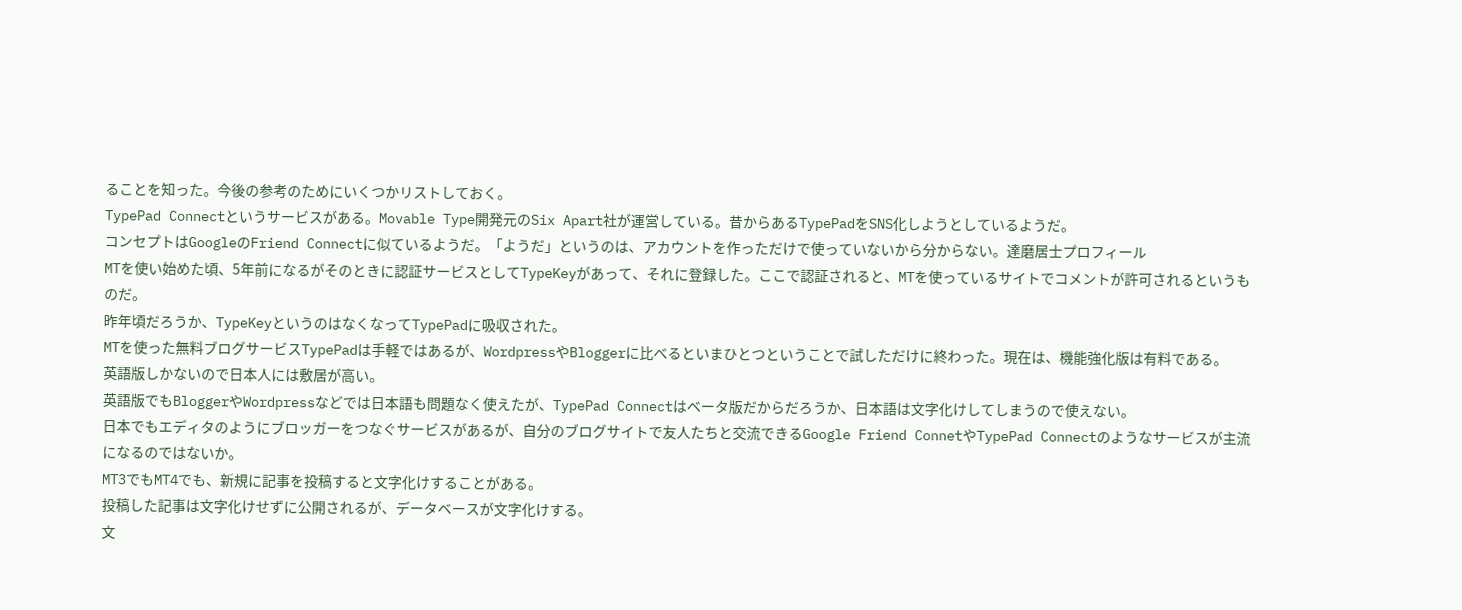ることを知った。今後の参考のためにいくつかリストしておく。
TypePad Connectというサービスがある。Movable Type開発元のSix Apart社が運営している。昔からあるTypePadをSNS化しようとしているようだ。
コンセプトはGoogleのFriend Connectに似ているようだ。「ようだ」というのは、アカウントを作っただけで使っていないから分からない。達磨居士プロフィール
MTを使い始めた頃、5年前になるがそのときに認証サービスとしてTypeKeyがあって、それに登録した。ここで認証されると、MTを使っているサイトでコメントが許可されるというものだ。
昨年頃だろうか、TypeKeyというのはなくなってTypePadに吸収された。
MTを使った無料ブログサービスTypePadは手軽ではあるが、WordpressやBloggerに比べるといまひとつということで試しただけに終わった。現在は、機能強化版は有料である。
英語版しかないので日本人には敷居が高い。
英語版でもBloggerやWordpressなどでは日本語も問題なく使えたが、TypePad Connectはベータ版だからだろうか、日本語は文字化けしてしまうので使えない。
日本でもエディタのようにブロッガーをつなぐサービスがあるが、自分のブログサイトで友人たちと交流できるGoogle Friend ConnetやTypePad Connectのようなサービスが主流になるのではないか。
MT3でもMT4でも、新規に記事を投稿すると文字化けすることがある。
投稿した記事は文字化けせずに公開されるが、データベースが文字化けする。
文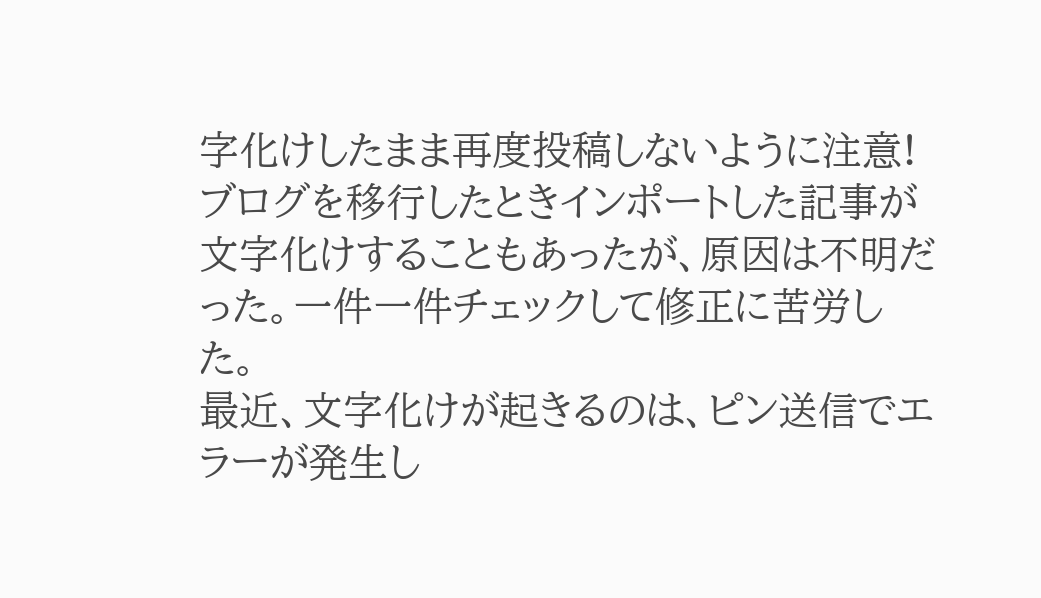字化けしたまま再度投稿しないように注意!
ブログを移行したときインポートした記事が文字化けすることもあったが、原因は不明だった。一件一件チェックして修正に苦労した。
最近、文字化けが起きるのは、ピン送信でエラーが発生し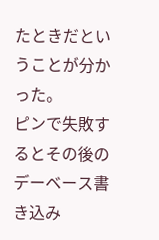たときだということが分かった。
ピンで失敗するとその後のデーベース書き込み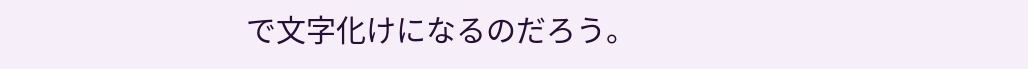で文字化けになるのだろう。